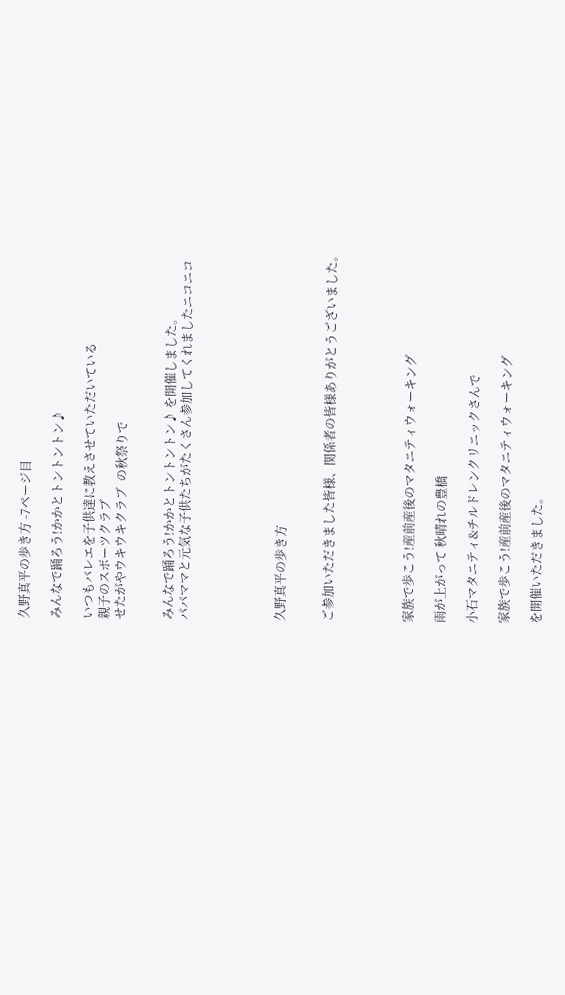久野真平の歩き方 -7ページ目

みんなで踊ろう!かかとトントントン♪

いつもバレエを子供達に教えさせていただいている
親子のスポーツクラブ
せたがやウキウキクラブ  の秋祭りで


みんなで踊ろう!かかとトントントン♪ を開催しました。
パパママと元気な子供たちがたくさん参加してくれましたニコニコ





久野真平の歩き方


ご参加いただきました皆様、関係者の皆様ありがとうございました。




家族で歩こう!産前産後のマタニティウォーキング

雨が上がって 秋晴れの豊橋

小石マタニティ&チルドレンクリニックさんで

家族で歩こう!産前産後のマタニティウォーキング

を開催いただきました。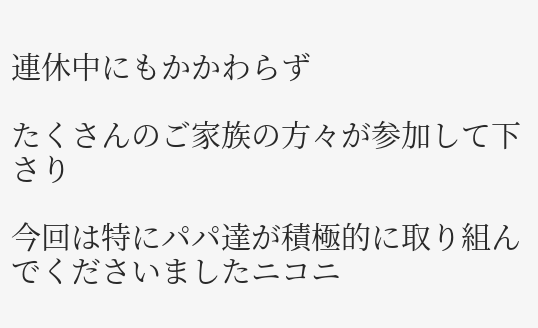連休中にもかかわらず

たくさんのご家族の方々が参加して下さり

今回は特にパパ達が積極的に取り組んでくださいましたニコニ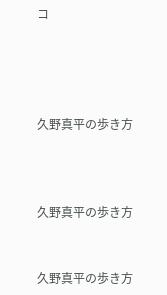コ




久野真平の歩き方



久野真平の歩き方


久野真平の歩き方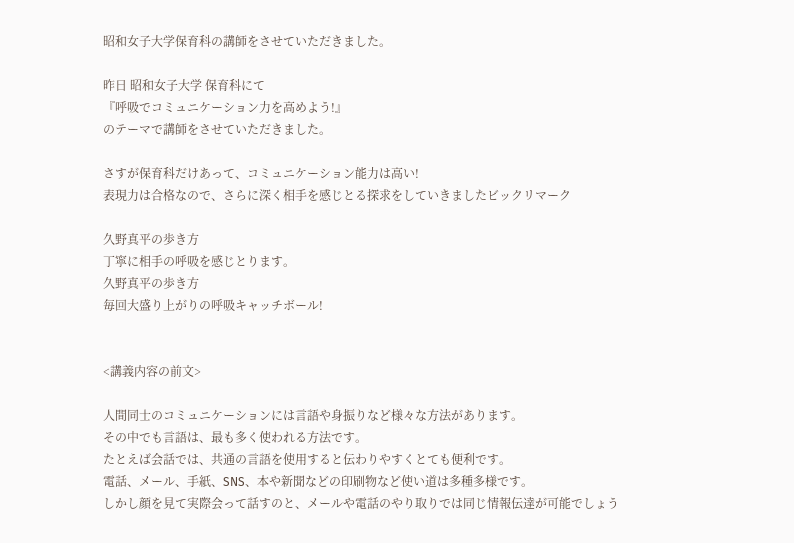昭和女子大学保育科の講師をさせていただきました。

昨日 昭和女子大学 保育科にて
『呼吸でコミュニケーション力を高めよう!』
のテーマで講師をさせていただきました。

さすが保育科だけあって、コミュニケーション能力は高い!
表現力は合格なので、さらに深く相手を感じとる探求をしていきましたビックリマーク

久野真平の歩き方
丁寧に相手の呼吸を感じとります。
久野真平の歩き方
毎回大盛り上がりの呼吸キャッチボール!


<講義内容の前文>

人間同士のコミュニケーションには言語や身振りなど様々な方法があります。
その中でも言語は、最も多く使われる方法です。
たとえば会話では、共通の言語を使用すると伝わりやすくとても便利です。
電話、メール、手紙、SNS、本や新聞などの印刷物など使い道は多種多様です。
しかし顔を見て実際会って話すのと、メールや電話のやり取りでは同じ情報伝達が可能でしょう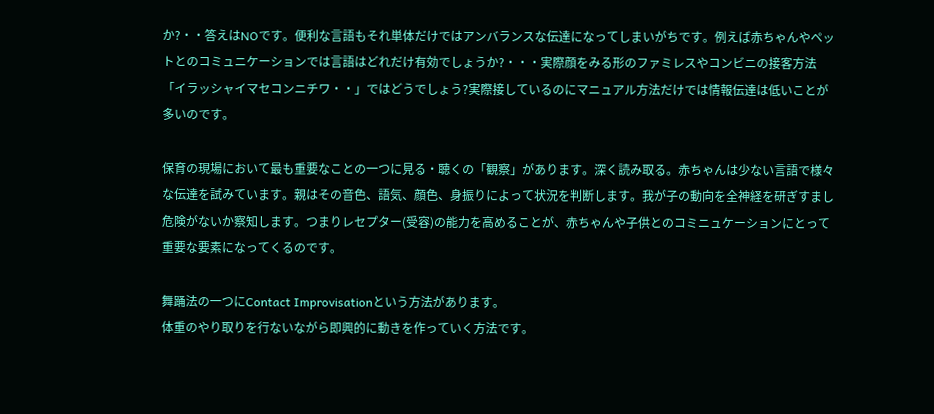か?・・答えはNOです。便利な言語もそれ単体だけではアンバランスな伝達になってしまいがちです。例えば赤ちゃんやペットとのコミュニケーションでは言語はどれだけ有効でしょうか?・・・実際顔をみる形のファミレスやコンビニの接客方法「イラッシャイマセコンニチワ・・」ではどうでしょう?実際接しているのにマニュアル方法だけでは情報伝達は低いことが多いのです。

保育の現場において最も重要なことの一つに見る・聴くの「観察」があります。深く読み取る。赤ちゃんは少ない言語で様々な伝達を試みています。親はその音色、語気、顔色、身振りによって状況を判断します。我が子の動向を全神経を研ぎすまし危険がないか察知します。つまりレセプター(受容)の能力を高めることが、赤ちゃんや子供とのコミニュケーションにとって重要な要素になってくるのです。

舞踊法の一つにContact Improvisationという方法があります。
体重のやり取りを行ないながら即興的に動きを作っていく方法です。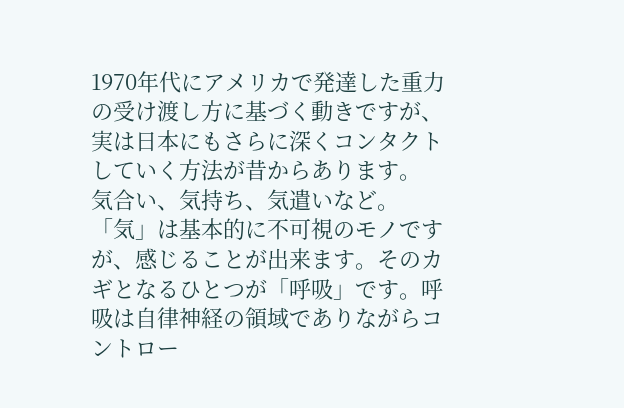1970年代にアメリカで発達した重力の受け渡し方に基づく動きですが、実は日本にもさらに深くコンタクトしていく方法が昔からあります。
気合い、気持ち、気遣いなど。「気」は基本的に不可視のモノですが、感じることが出来ます。そのカギとなるひとつが「呼吸」です。呼吸は自律神経の領域でありながらコントロー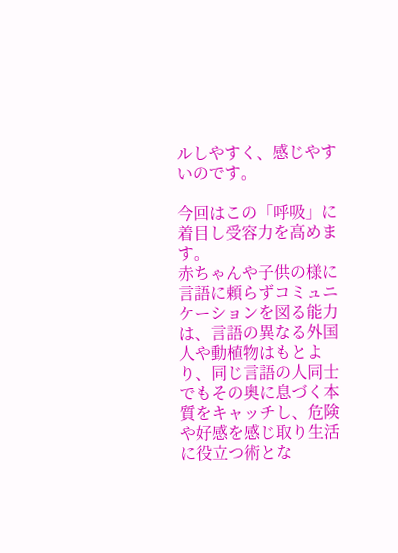ルしやすく、感じやすいのです。

今回はこの「呼吸」に着目し受容力を高めます。
赤ちゃんや子供の様に言語に頼らずコミュニケーションを図る能力は、言語の異なる外国人や動植物はもとより、同じ言語の人同士でもその奥に息づく本質をキャッチし、危険や好感を感じ取り生活に役立つ術とな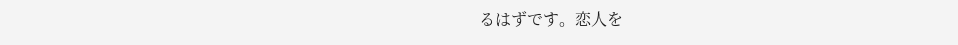るはずです。恋人を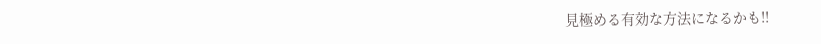見極める有効な方法になるかも!!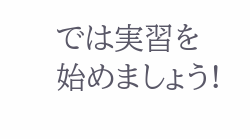では実習を始めましょう!